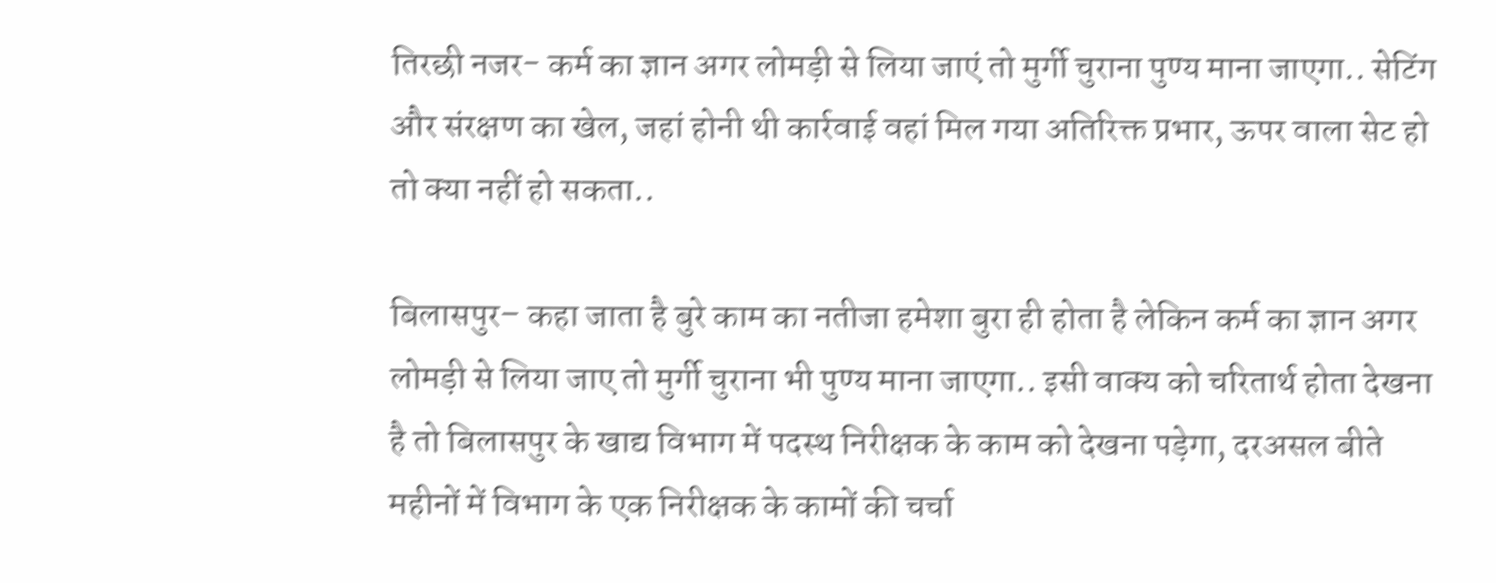तिरछी नजर- कर्म का ज्ञान अगर लोमड़ी से लिया जाएं तो मुर्गी चुराना पुण्य माना जाएगा.. सेटिंग और संरक्षण का खेल, जहां होनी थी कार्रवाई वहां मिल गया अतिरिक्त प्रभार, ऊपर वाला सेट हो तो क्या नहीं हो सकता..

बिलासपुर– कहा जाता है बुरे काम का नतीजा हमेशा बुरा ही होता है लेकिन कर्म का ज्ञान अगर लोमड़ी से लिया जाए तो मुर्गी चुराना भी पुण्य माना जाएगा.. इसी वाक्य को चरितार्थ होता देखना है तो बिलासपुर के खाद्य विभाग में पदस्थ निरीक्षक के काम को देखना पड़ेगा, दरअसल बीते महीनों में विभाग के एक निरीक्षक के कामों की चर्चा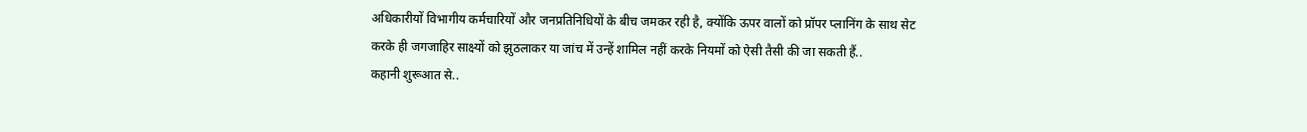अधिकारीयों विभागीय कर्मचारियों और जनप्रतिनिधियों के बीच जमकर रही है, क्योंकि ऊपर वालों को प्रॉपर प्लानिंग के साथ सेट करके ही जगजाहिर साक्ष्यों को झुठलाकर या जांच में उन्हें शामिल नहीं करके नियमों को ऐसी तैसी की जा सकती हैं..
कहानी शुरूआत से..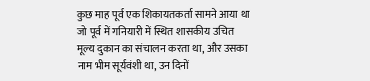कुछ माह पूर्व एक शिकायतकर्ता सामने आया था जो पूर्व में गनियारी में स्थित शासकीय उचित मूल्य दुकान का संचालन करता था, और उसका नाम भीम सूर्यवंशी था, उन दिनों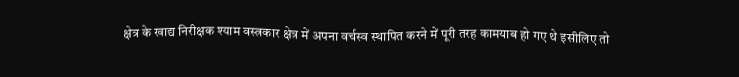क्षेत्र के खाद्य निरीक्षक श्याम वस्त्रकार क्षेत्र में अपना वर्चस्व स्थापित करने में पूरी तरह कामयाब हो गए थे इसीलिए तो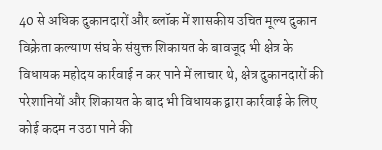40 से अधिक दुकानदारों और ब्लॉक में शासकीय उचित मूल्य दुकान विक्रेता कल्याण संघ के संयुक्त शिकायत के बावजूद भी क्षेत्र के विधायक महोदय कार्रवाई न कर पाने में लाचार थे, क्षेत्र दुकानदारों की परेशानियों और शिकायत के बाद भी विधायक द्वारा कार्रवाई के लिए कोई कदम न उठा पाने की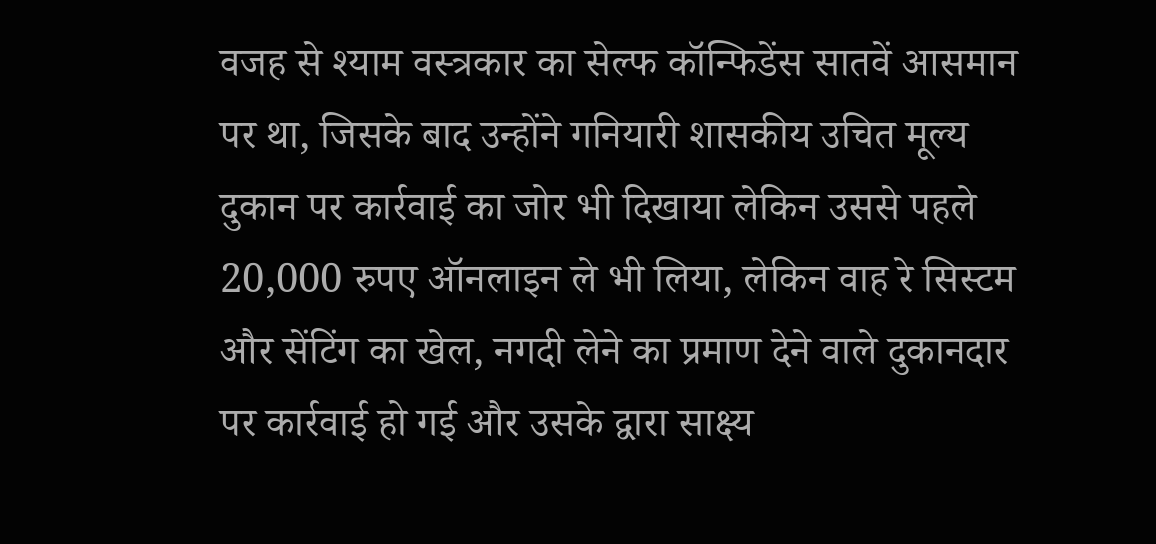वजह से श्याम वस्त्रकार का सेल्फ कॉन्फिडेंस सातवें आसमान पर था, जिसके बाद उन्होंने गनियारी शासकीय उचित मूल्य दुकान पर कार्रवाई का जोर भी दिखाया लेकिन उससे पहले 20,000 रुपए ऑनलाइन ले भी लिया, लेकिन वाह रे सिस्टम और सेंटिंग का खेल, नगदी लेने का प्रमाण देने वाले दुकानदार पर कार्रवाई हो गई और उसके द्वारा साक्ष्य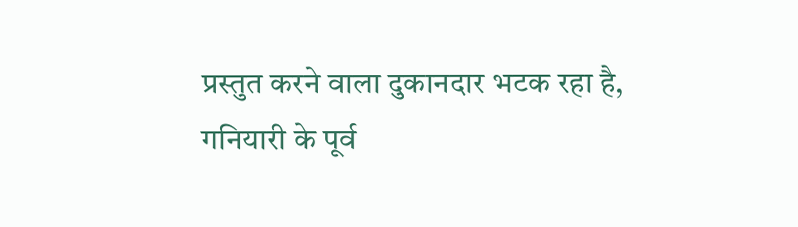प्रस्तुत करने वाला दुकानदार भटक रहा है,
गनियारी के पूर्व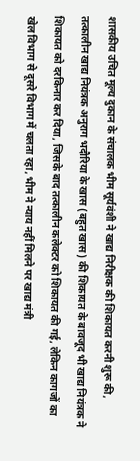शासकीय उचित मूल्य दुकान के संचालक भीम सूर्यवंशी ने खाद्य निरीक्षक की शिकायत करनी शुरू की, तत्कालीन खाद्य नियंत्रक अनुराग भदौरिया के खास (बहुत खास) की शिकायत के बावजूद भी खाद्य नियंत्रक ने शिकायत को दरकिनार कर दिया, जिसके बाद तत्कालीन कलेक्टर को शिकायत की गई, लेकिन कागजों का खेल विभाग से दूसरे विभाग में चलता रहा, भीम ने न्याय नहीं मिलने पर खाद्य मंत्री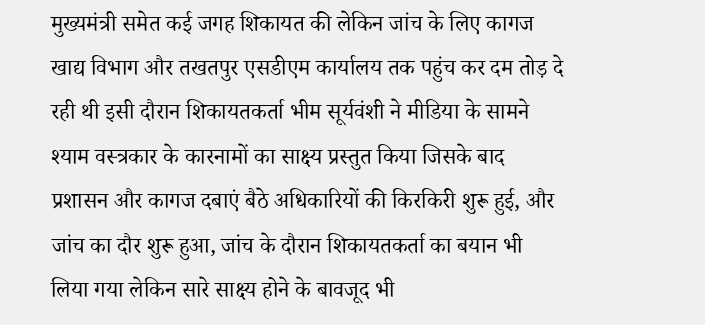मुख्यमंत्री समेत कई जगह शिकायत की लेकिन जांच के लिए कागज खाद्य विभाग और तखतपुर एसडीएम कार्यालय तक पहुंच कर दम तोड़ दे रही थी इसी दौरान शिकायतकर्ता भीम सूर्यवंशी ने मीडिया के सामने श्याम वस्त्रकार के कारनामों का साक्ष्य प्रस्तुत किया जिसके बाद प्रशासन और कागज दबाएं बैठे अधिकारियों की किरकिरी शुरू हुई, और जांच का दौर शुरू हुआ, जांच के दौरान शिकायतकर्ता का बयान भी लिया गया लेकिन सारे साक्ष्य होने के बावजूद भी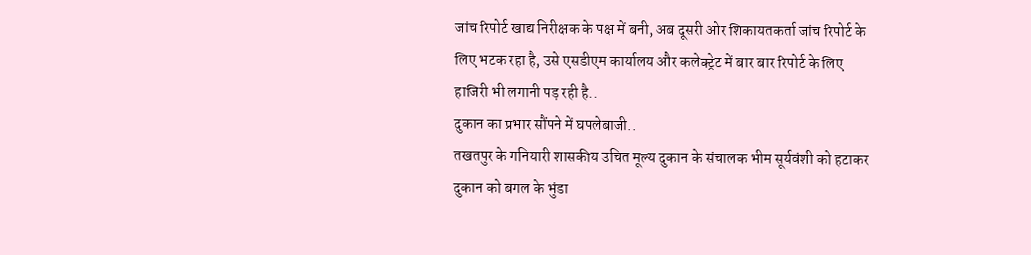जांच रिपोर्ट खाद्य निरीक्षक के पक्ष में बनी, अब दूसरी ओर शिकायतकर्ता जांच रिपोर्ट के लिए भटक रहा है, उसे एसडीएम कार्यालय और कलेक्ट्रेट में बार बार रिपोर्ट के लिए हाजिरी भी लगानी पड़ रही है..
दुकान का प्रभार सौंपने में घपलेबाजी..
तखतपुर के गनियारी शासकीय उचित मूल्य दुकान के संचालक भीम सूर्यवंशी को हटाकर दुकान को बगल के भुंडा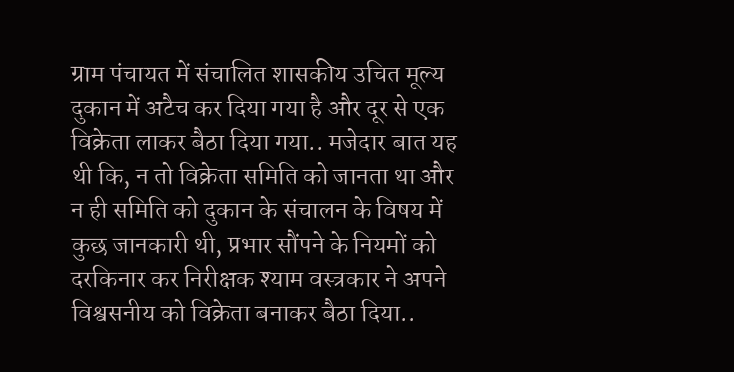ग्राम पंचायत में संचालित शासकीय उचित मूल्य दुकान में अटैच कर दिया गया है और दूर से एक विक्रेता लाकर बैठा दिया गया.. मजेदार बात यह थी कि, न तो विक्रेता समिति को जानता था और न ही समिति को दुकान के संचालन के विषय में कुछ जानकारी थी, प्रभार सौंपने के नियमों को दरकिनार कर निरीक्षक श्याम वस्त्रकार ने अपने विश्वसनीय को विक्रेता बनाकर बैठा दिया..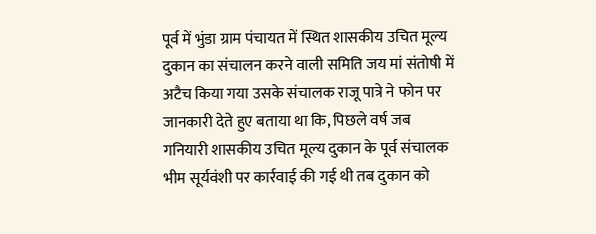पूर्व में भुंडा ग्राम पंचायत में स्थित शासकीय उचित मूल्य दुकान का संचालन करने वाली समिति जय मां संतोषी में अटैच किया गया उसके संचालक राजू पात्रे ने फोन पर जानकारी देते हुए बताया था कि, पिछले वर्ष जब गनियारी शासकीय उचित मूल्य दुकान के पूर्व संचालक भीम सूर्यवंशी पर कार्रवाई की गई थी तब दुकान को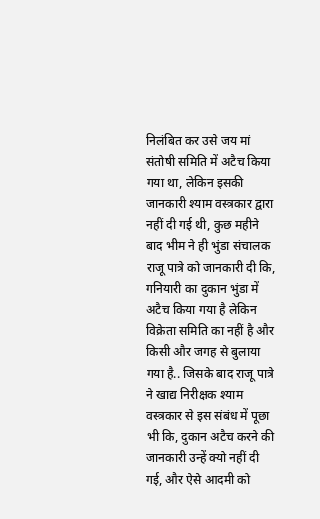निलंबित कर उसे जय मां संतोषी समिति में अटैच किया गया था, लेकिन इसकी जानकारी श्याम वस्त्रकार द्वारा नहीं दी गई थी, कुछ महीने बाद भीम ने ही भुंडा संचालक राजू पात्रे को जानकारी दी कि, गनियारी का दुकान भुंडा में अटैच किया गया है लेकिन विक्रेता समिति का नहीं है और किसी और जगह से बुलाया गया है.. जिसके बाद राजू पात्रे ने खाद्य निरीक्षक श्याम वस्त्रकार से इस संबंध में पूछा भी कि, दुकान अटैच करने की जानकारी उन्हें क्यो नहीं दी गई, और ऐसे आदमी को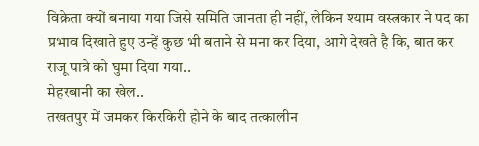विक्रेता क्यों बनाया गया जिसे समिति जानता ही नहीं, लेकिन श्याम वस्त्रकार ने पद का प्रभाव दिखाते हुए उन्हें कुछ भी बताने से मना कर दिया, आगे देखते है कि, बात कर राजू पात्रे को घुमा दिया गया..
मेहरबानी का खेल..
तखतपुर में जमकर किरकिरी होने के बाद तत्कालीन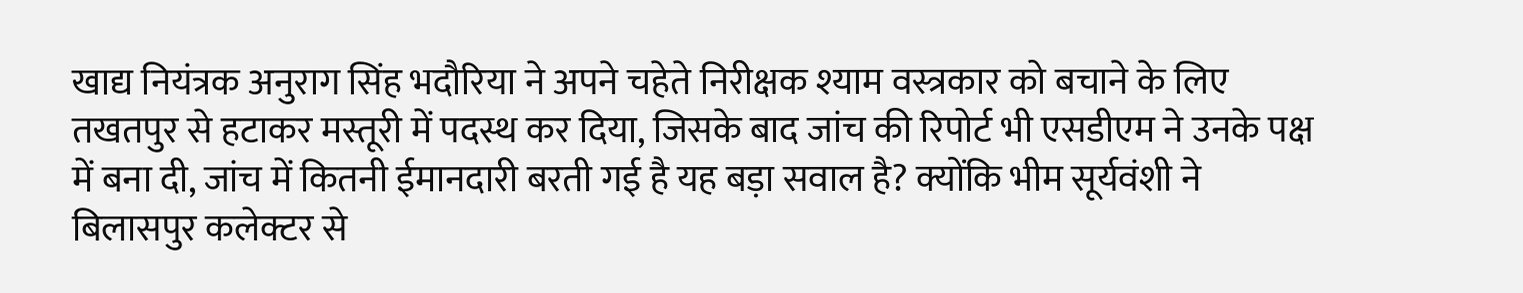खाद्य नियंत्रक अनुराग सिंह भदौरिया ने अपने चहेते निरीक्षक श्याम वस्त्रकार को बचाने के लिए तखतपुर से हटाकर मस्तूरी में पदस्थ कर दिया, जिसके बाद जांच की रिपोर्ट भी एसडीएम ने उनके पक्ष में बना दी, जांच में कितनी ईमानदारी बरती गई है यह बड़ा सवाल है? क्योंकि भीम सूर्यवंशी ने बिलासपुर कलेक्टर से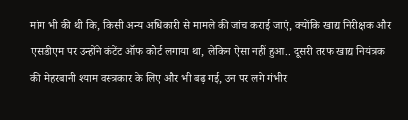मांग भी की थी कि, किसी अन्य अधिकारी से मामले की जांच कराई जाएं, क्योंकि खाद्य निरीक्षक और एसडीएम पर उन्होंने कंटेंट ऑफ कोर्ट लगाया था, लेकिन ऐसा नहीं हुआ.. दूसरी तरफ खाद्य नियंत्रक की मेहरबानी श्याम वस्त्रकार के लिए और भी बढ़ गई, उन पर लगे गंभीर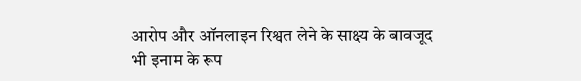आरोप और ऑनलाइन रिश्वत लेने के साक्ष्य के बावजूद भी इनाम के रूप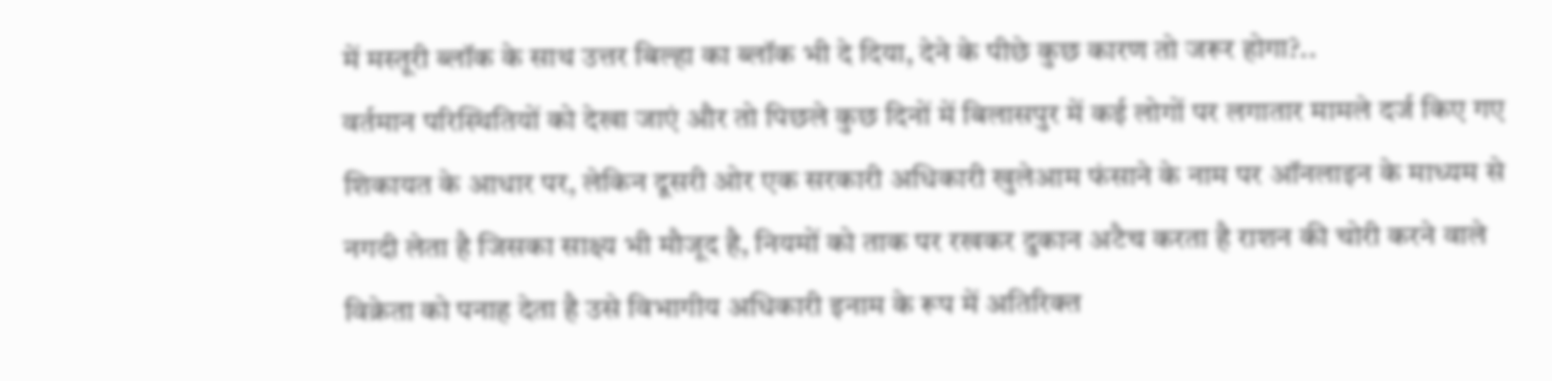में मस्तूरी ब्लॉक के साथ उत्तर बिल्हा का ब्लॉक भी दे दिया, देने के पीछे कुछ कारण तो जरूर होगा?..
वर्तमान परिस्थितियों को देखा जाएं और तो पिछले कुछ दिनों में बिलासपुर में कई लोगों पर लगातार मामले दर्ज किए गए शिकायत के आधार पर, लेकिन दूसरी ओर एक सरकारी अधिकारी खुलेआम फंसाने के नाम पर ऑनलाइन के माध्यम से नगदी लेता है जिसका साक्ष्य भी मौजूद है, नियमों को ताक पर रखकर दुकान अटैच करता है राशन की चोरी करने वाले विक्रेता को पनाह देता है उसे विभागीय अधिकारी इनाम के रूप में अतिरिक्त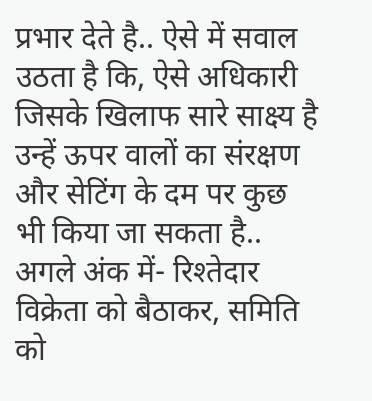प्रभार देते है.. ऐसे में सवाल उठता है कि, ऐसे अधिकारी जिसके खिलाफ सारे साक्ष्य है उन्हें ऊपर वालों का संरक्षण और सेटिंग के दम पर कुछ भी किया जा सकता है..
अगले अंक में- रिश्तेदार विक्रेता को बैठाकर, समिति को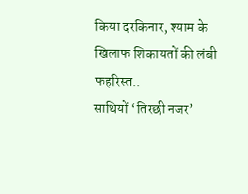किया दरकिनार, श्याम के खिलाफ शिकायतों की लंबी फहरिस्त..
साथियों ‘तिरछी नजर’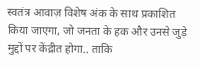स्वतंत्र आवाज़ विशेष अंक के साथ प्रकाशित किया जाएगा, जो जनता के हक और उनसे जुड़े मुद्दों पर केंद्रीत होगा.. ताकि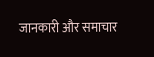जानकारी और समाचार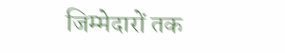जिम्मेदारों तक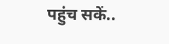पहुंच सकें..